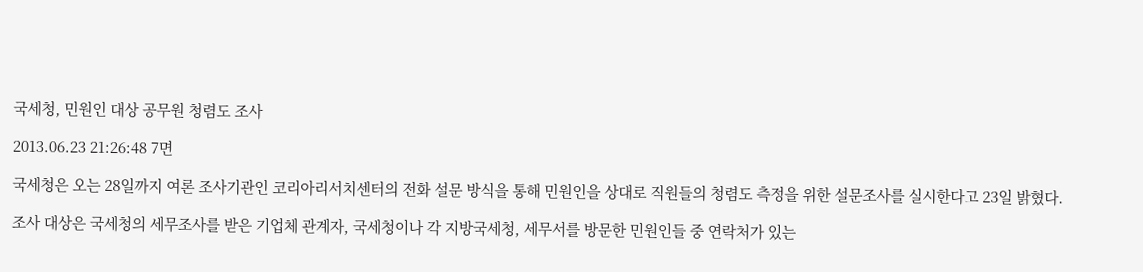국세청, 민원인 대상 공무원 청렴도 조사

2013.06.23 21:26:48 7면

국세청은 오는 28일까지 여론 조사기관인 코리아리서치센터의 전화 설문 방식을 통해 민원인을 상대로 직원들의 청렴도 측정을 위한 설문조사를 실시한다고 23일 밝혔다.

조사 대상은 국세청의 세무조사를 받은 기업체 관계자, 국세청이나 각 지방국세청, 세무서를 방문한 민원인들 중 연락처가 있는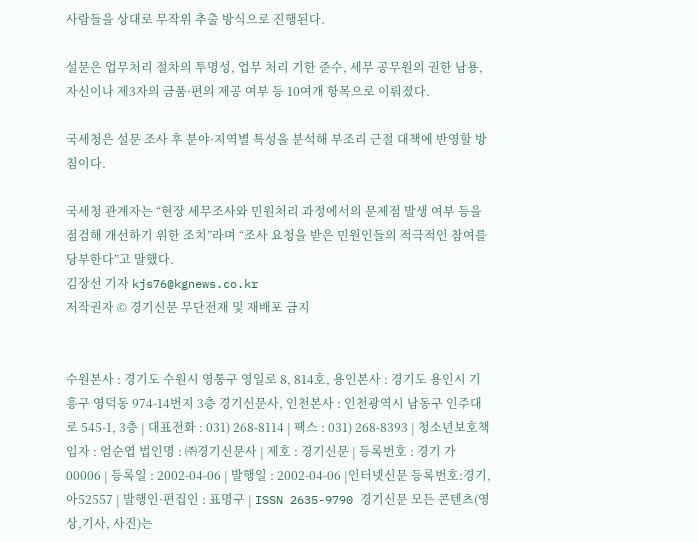사람들을 상대로 무작위 추출 방식으로 진행된다.

설문은 업무처리 절차의 투명성, 업무 처리 기한 준수, 세무 공무원의 권한 남용, 자신이나 제3자의 금품·편의 제공 여부 등 10여개 항목으로 이뤄졌다.

국세청은 설문 조사 후 분야·지역별 특성을 분석해 부조리 근절 대책에 반영할 방침이다.

국세청 관계자는 “현장 세무조사와 민원처리 과정에서의 문제점 발생 여부 등을 점검해 개선하기 위한 조치”라며 “조사 요청을 받은 민원인들의 적극적인 참여를 당부한다”고 말했다.
김장선 기자 kjs76@kgnews.co.kr
저작권자 © 경기신문 무단전재 및 재배포 금지


수원본사 : 경기도 수원시 영통구 영일로 8, 814호, 용인본사 : 경기도 용인시 기흥구 영덕동 974-14번지 3층 경기신문사, 인천본사 : 인천광역시 남동구 인주대로 545-1, 3층 | 대표전화 : 031) 268-8114 | 팩스 : 031) 268-8393 | 청소년보호책임자 : 엄순엽 법인명 : ㈜경기신문사 | 제호 : 경기신문 | 등록번호 : 경기 가 00006 | 등록일 : 2002-04-06 | 발행일 : 2002-04-06 |인터넷신문 등록번호:경기, 아52557 | 발행인·편집인 : 표명구 | ISSN 2635-9790 경기신문 모든 콘텐츠(영상,기사, 사진)는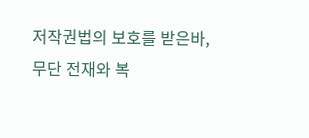저작권법의 보호를 받은바, 무단 전재와 복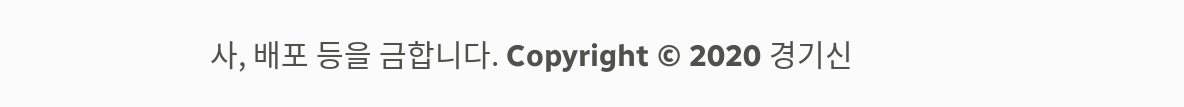사, 배포 등을 금합니다. Copyright © 2020 경기신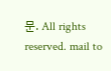문. All rights reserved. mail to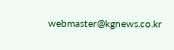webmaster@kgnews.co.kr